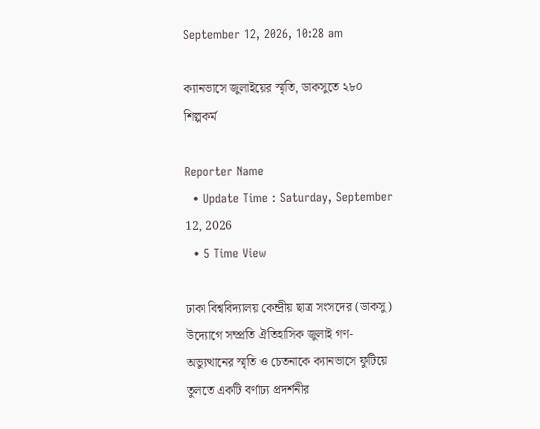September 12, 2026, 10:28 am

ক্যানভাসে জুলাইয়ের স্মৃতি, ডাকসুতে ২৮০ শিল্পকর্ম

Reporter Name
  • Update Time : Saturday, September 12, 2026
  • 5 Time View

ঢাকা বিশ্ববিদ্যালয় কেন্দ্রীয় ছাত্র সংসদের (ডাকসু) উদ্যোগে সম্প্রতি ঐতিহাসিক জুলাই গণ-অভ্যুত্থানের স্মৃতি ও চেতনাকে ক্যানভাসে ফুটিয়ে তুলতে একটি বর্ণাঢ্য প্রদর্শনীর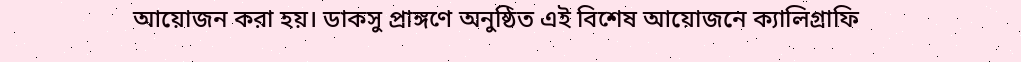আয়োজন করা হয়। ডাকসু প্রাঙ্গণে অনুষ্ঠিত এই বিশেষ আয়োজনে ক্যালিগ্রাফি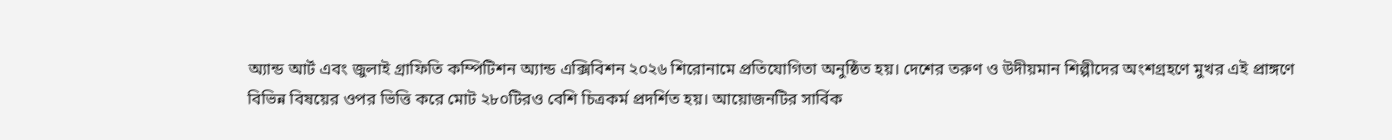অ্যান্ড আর্ট এবং জুলাই গ্রাফিতি কম্পিটিশন অ্যান্ড এক্সিবিশন ২০২৬ শিরোনামে প্রতিযোগিতা অনুষ্ঠিত হয়। দেশের তরুণ ও উদীয়মান শিল্পীদের অংশগ্রহণে মুখর এই প্রাঙ্গণে বিভিন্ন বিষয়ের ওপর ভিত্তি করে মোট ২৮০টিরও বেশি চিত্রকর্ম প্রদর্শিত হয়। আয়োজনটির সার্বিক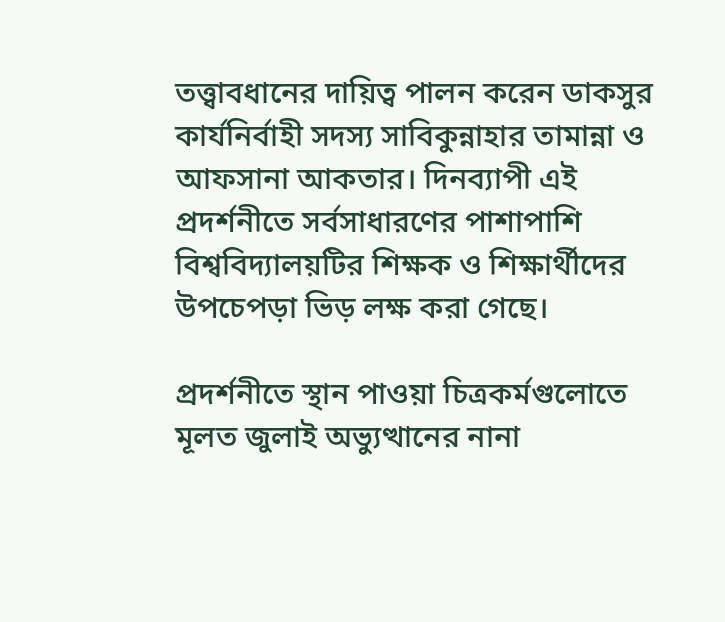তত্ত্বাবধানের দায়িত্ব পালন করেন ডাকসুর কার্যনির্বাহী সদস্য সাবিকুন্নাহার তামান্না ও আফসানা আকতার। দিনব্যাপী এই প্রদর্শনীতে সর্বসাধারণের পাশাপাশি বিশ্ববিদ্যালয়টির শিক্ষক ও শিক্ষার্থীদের উপচেপড়া ভিড় লক্ষ করা গেছে।

প্রদর্শনীতে স্থান পাওয়া চিত্রকর্মগুলোতে মূলত জুলাই অভ্যুত্থানের নানা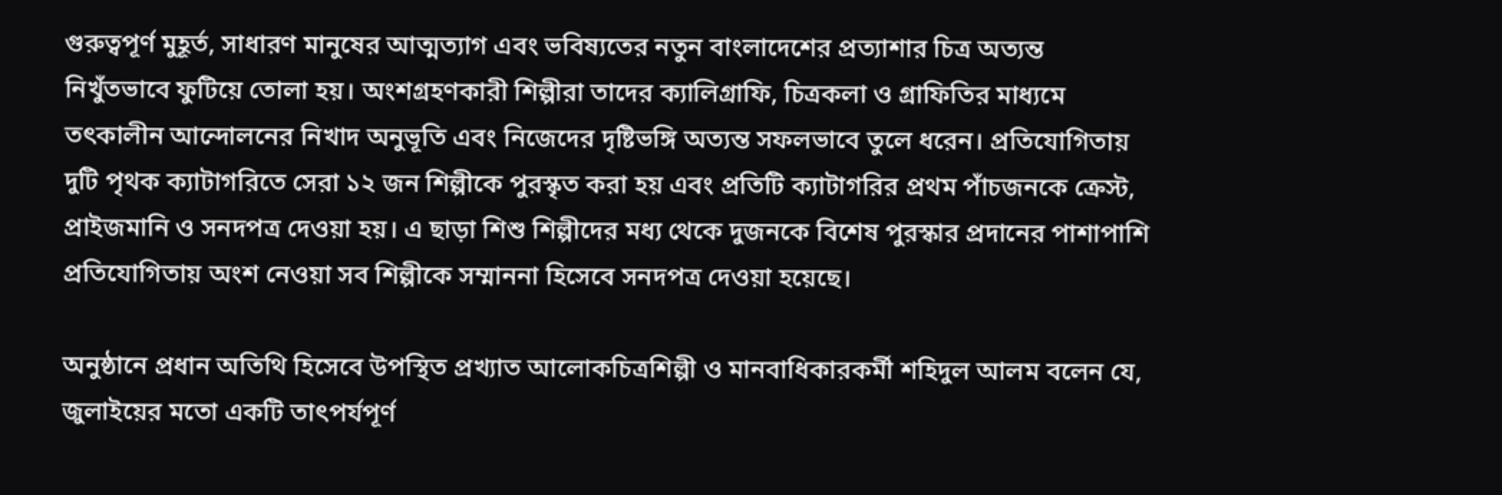গুরুত্বপূর্ণ মুহূর্ত, সাধারণ মানুষের আত্মত্যাগ এবং ভবিষ্যতের নতুন বাংলাদেশের প্রত্যাশার চিত্র অত্যন্ত নিখুঁতভাবে ফুটিয়ে তোলা হয়। অংশগ্রহণকারী শিল্পীরা তাদের ক্যালিগ্রাফি, চিত্রকলা ও গ্রাফিতির মাধ্যমে তৎকালীন আন্দোলনের নিখাদ অনুভূতি এবং নিজেদের দৃষ্টিভঙ্গি অত্যন্ত সফলভাবে তুলে ধরেন। প্রতিযোগিতায় দুটি পৃথক ক্যাটাগরিতে সেরা ১২ জন শিল্পীকে পুরস্কৃত করা হয় এবং প্রতিটি ক্যাটাগরির প্রথম পাঁচজনকে ক্রেস্ট, প্রাইজমানি ও সনদপত্র দেওয়া হয়। এ ছাড়া শিশু শিল্পীদের মধ্য থেকে দুজনকে বিশেষ পুরস্কার প্রদানের পাশাপাশি প্রতিযোগিতায় অংশ নেওয়া সব শিল্পীকে সম্মাননা হিসেবে সনদপত্র দেওয়া হয়েছে।

অনুষ্ঠানে প্রধান অতিথি হিসেবে উপস্থিত প্রখ্যাত আলোকচিত্রশিল্পী ও মানবাধিকারকর্মী শহিদুল আলম বলেন যে, জুলাইয়ের মতো একটি তাৎপর্যপূর্ণ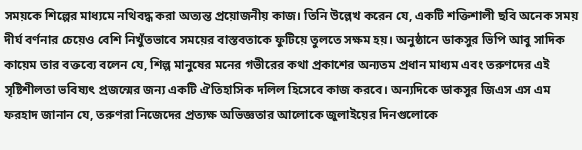সময়কে শিল্পের মাধ্যমে নথিবদ্ধ করা অত্যন্ত প্রয়োজনীয় কাজ। তিনি উল্লেখ করেন যে, একটি শক্তিশালী ছবি অনেক সময় দীর্ঘ বর্ণনার চেয়েও বেশি নিখুঁতভাবে সময়ের বাস্তবতাকে ফুটিয়ে তুলতে সক্ষম হয়। অনুষ্ঠানে ডাকসুর ভিপি আবু সাদিক কায়েম তার বক্তব্যে বলেন যে, শিল্প মানুষের মনের গভীরের কথা প্রকাশের অন্যতম প্রধান মাধ্যম এবং তরুণদের এই সৃষ্টিশীলতা ভবিষ্যৎ প্রজন্মের জন্য একটি ঐতিহাসিক দলিল হিসেবে কাজ করবে। অন্যদিকে ডাকসুর জিএস এস এম ফরহাদ জানান যে, তরুণরা নিজেদের প্রত্যক্ষ অভিজ্ঞতার আলোকে জুলাইয়ের দিনগুলোকে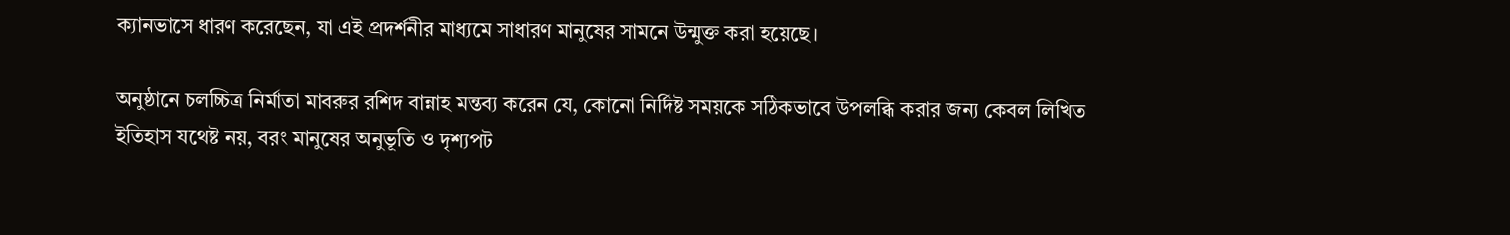ক্যানভাসে ধারণ করেছেন, যা এই প্রদর্শনীর মাধ্যমে সাধারণ মানুষের সামনে উন্মুক্ত করা হয়েছে।

অনুষ্ঠানে চলচ্চিত্র নির্মাতা মাবরুর রশিদ বান্নাহ মন্তব্য করেন যে, কোনো নির্দিষ্ট সময়কে সঠিকভাবে উপলব্ধি করার জন্য কেবল লিখিত ইতিহাস যথেষ্ট নয়, বরং মানুষের অনুভূতি ও দৃশ্যপট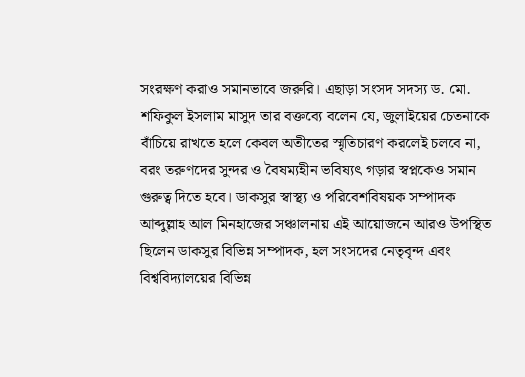সংরক্ষণ করাও সমানভাবে জরুরি। এছাড়া সংসদ সদস্য ড. মো. শফিকুল ইসলাম মাসুদ তার বক্তব্যে বলেন যে, জুলাইয়ের চেতনাকে বাঁচিয়ে রাখতে হলে কেবল অতীতের স্মৃতিচারণ করলেই চলবে না, বরং তরুণদের সুন্দর ও বৈষম্যহীন ভবিষ্যৎ গড়ার স্বপ্নকেও সমান গুরুত্ব দিতে হবে। ডাকসুর স্বাস্থ্য ও পরিবেশবিষয়ক সম্পাদক আব্দুল্লাহ আল মিনহাজের সঞ্চালনায় এই আয়োজনে আরও উপস্থিত ছিলেন ডাকসুর বিভিন্ন সম্পাদক, হল সংসদের নেতৃবৃন্দ এবং বিশ্ববিদ্যালয়ের বিভিন্ন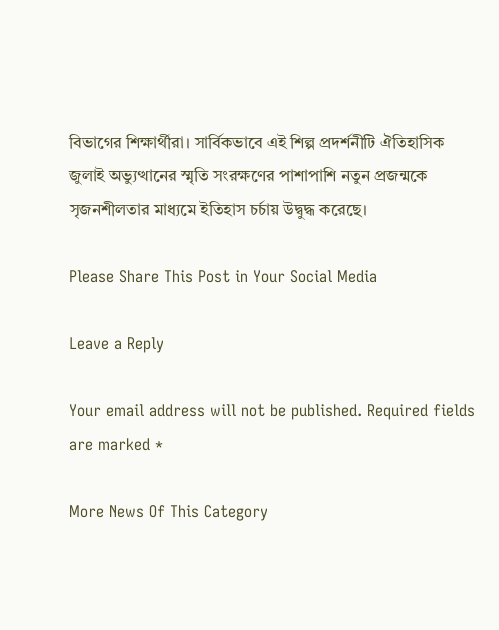বিভাগের শিক্ষার্থীরা। সার্বিকভাবে এই শিল্প প্রদর্শনীটি ঐতিহাসিক জুলাই অভ্যুত্থানের স্মৃতি সংরক্ষণের পাশাপাশি নতুন প্রজন্মকে সৃজনশীলতার মাধ্যমে ইতিহাস চর্চায় উদ্বুদ্ধ করেছে।

Please Share This Post in Your Social Media

Leave a Reply

Your email address will not be published. Required fields are marked *

More News Of This Category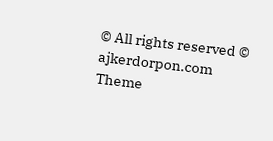© All rights reserved © ajkerdorpon.com
Theme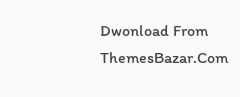Dwonload From ThemesBazar.Com